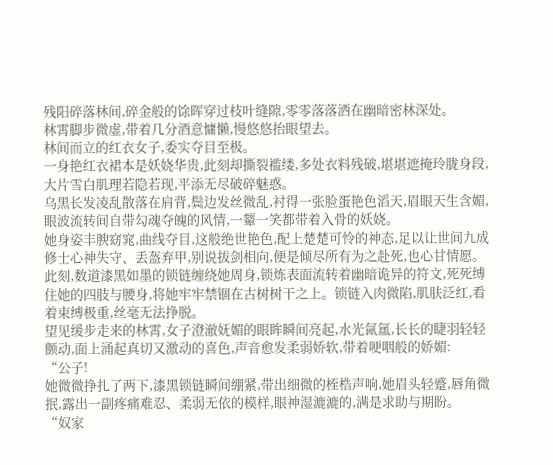残阳碎落林间,碎金般的馀晖穿过枝叶缝隙,零零落落洒在幽暗密林深处。
林霄脚步微虚,带着几分酒意慵懒,慢悠悠抬眼望去。
林间而立的红衣女子,委实夺目至极。
一身艳红衣裙本是妖娆华贵,此刻却撕裂褴缕,多处衣料残破,堪堪遮掩玲胧身段,大片雪白肌理若隐若现,平添无尽破碎魅惑。
乌黑长发凌乱散落在肩背,鬓边发丝微乱,衬得一张脸蛋艳色滔天,眉眼天生含媚,眼波流转间自带勾魂夺魄的风情,一颦一笑都带着入骨的妖娆。
她身姿丰腴窈窕,曲线夺目,这般绝世艳色,配上楚楚可怜的神态,足以让世间九成修士心神失守、丢盔弃甲,别说拔剑相向,便是倾尽所有为之赴死,也心甘情愿。
此刻,数道漆黑如墨的锁链缠绕她周身,锁炼表面流转着幽暗诡异的符文,死死缚住她的四肢与腰身,将她牢牢禁锢在古树树干之上。锁链入肉微陷,肌肤泛红,看着束缚极重,丝毫无法挣脱。
望见缓步走来的林霄,女子澄澈妩媚的眼眸瞬间亮起,水光氤氲,长长的睫羽轻轻颤动,面上涌起真切又激动的喜色,声音愈发柔弱娇软,带着哽咽般的娇媚:
“公子!
她微微挣扎了两下,漆黑锁链瞬间绷紧,带出细微的桎梏声响,她眉头轻蹙,唇角微抿,露出一副疼痛难忍、柔弱无依的模样,眼神湿漉漉的,满是求助与期盼。
“奴家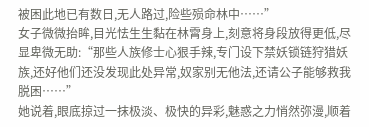被困此地已有数日,无人路过,险些殒命林中……”
女子微微抬眸,目光怯生生黏在林霄身上,刻意将身段放得更低,尽显卑微无助:“那些人族修士心狠手辣,专门设下禁妖锁链狩猎妖族,还好他们还没发现此处异常,奴家别无他法,还请公子能够救我脱困……”
她说着,眼底掠过一抹极淡、极快的异彩,魅惑之力悄然弥漫,顺着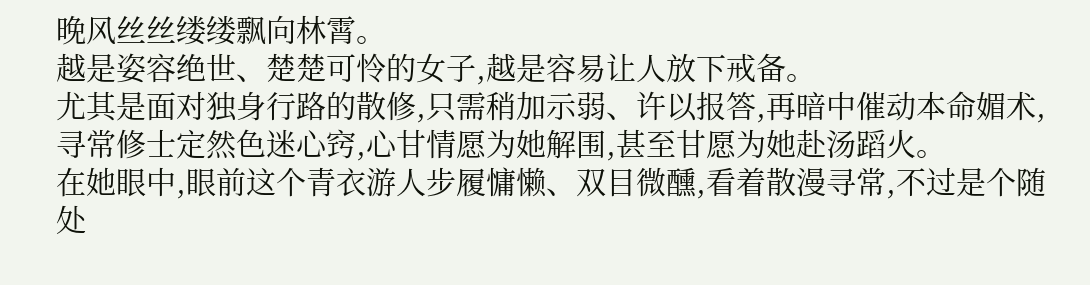晚风丝丝缕缕飘向林霄。
越是姿容绝世、楚楚可怜的女子,越是容易让人放下戒备。
尤其是面对独身行路的散修,只需稍加示弱、许以报答,再暗中催动本命媚术,寻常修士定然色迷心窍,心甘情愿为她解围,甚至甘愿为她赴汤蹈火。
在她眼中,眼前这个青衣游人步履慵懒、双目微醺,看着散漫寻常,不过是个随处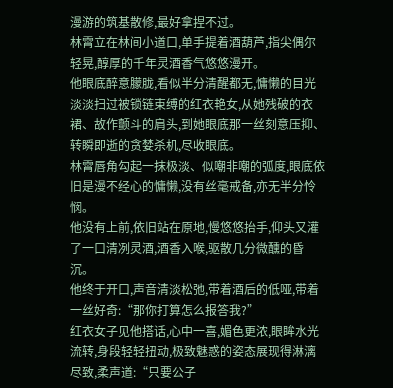漫游的筑基散修,最好拿捏不过。
林霄立在林间小道口,单手提着酒葫芦,指尖偶尔轻晃,醇厚的千年灵酒香气悠悠漫开。
他眼底醉意朦胧,看似半分清醒都无,慵懒的目光淡淡扫过被锁链束缚的红衣艳女,从她残破的衣裙、故作颤斗的肩头,到她眼底那一丝刻意压抑、转瞬即逝的贪婪杀机,尽收眼底。
林霄唇角勾起一抹极淡、似嘲非嘲的弧度,眼底依旧是漫不经心的慵懒,没有丝毫戒备,亦无半分怜悯。
他没有上前,依旧站在原地,慢悠悠抬手,仰头又灌了一口清冽灵酒,酒香入喉,驱散几分微醺的昏沉。
他终于开口,声音清淡松弛,带着酒后的低哑,带着一丝好奇:“那你打算怎么报答我?”
红衣女子见他搭话,心中一喜,媚色更浓,眼眸水光流转,身段轻轻扭动,极致魅惑的姿态展现得淋漓尽致,柔声道:“只要公子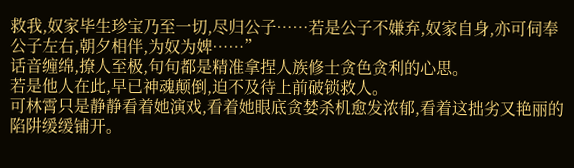救我,奴家毕生珍宝乃至一切,尽归公子……若是公子不嫌弃,奴家自身,亦可伺奉公子左右,朝夕相伴,为奴为婢……”
话音缠绵,撩人至极,句句都是精准拿捏人族修士贪色贪利的心思。
若是他人在此,早已神魂颠倒,迫不及待上前破锁救人。
可林霄只是静静看着她演戏,看着她眼底贪婪杀机愈发浓郁,看着这拙劣又艳丽的陷阱缓缓铺开。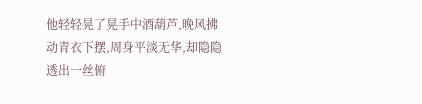他轻轻晃了晃手中酒葫芦,晚风拂动青衣下摆,周身平淡无华,却隐隐透出一丝俯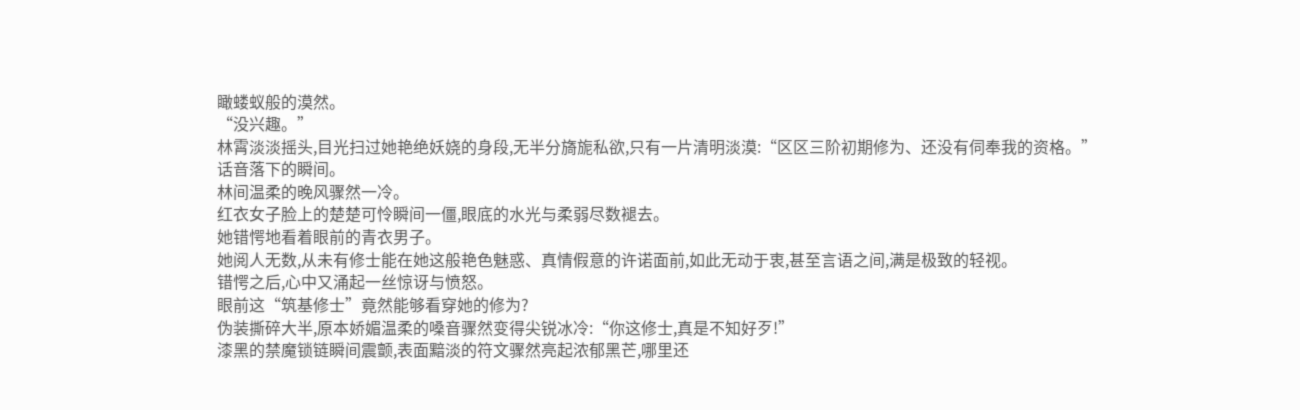瞰蝼蚁般的漠然。
“没兴趣。”
林霄淡淡摇头,目光扫过她艳绝妖娆的身段,无半分旖旎私欲,只有一片清明淡漠:“区区三阶初期修为、还没有伺奉我的资格。”
话音落下的瞬间。
林间温柔的晚风骤然一冷。
红衣女子脸上的楚楚可怜瞬间一僵,眼底的水光与柔弱尽数褪去。
她错愕地看着眼前的青衣男子。
她阅人无数,从未有修士能在她这般艳色魅惑、真情假意的许诺面前,如此无动于衷,甚至言语之间,满是极致的轻视。
错愕之后,心中又涌起一丝惊讶与愤怒。
眼前这“筑基修士”竟然能够看穿她的修为?
伪装撕碎大半,原本娇媚温柔的嗓音骤然变得尖锐冰冷:“你这修士,真是不知好歹!”
漆黑的禁魔锁链瞬间震颤,表面黯淡的符文骤然亮起浓郁黑芒,哪里还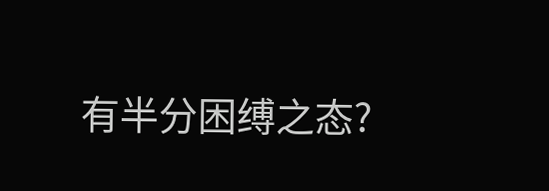有半分困缚之态?